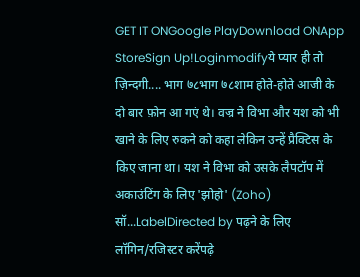GET IT ONGoogle PlayDownload ONApp StoreSign Up!Loginmodifyये प्यार ही तो ज़िन्दगी.... भाग ७८भाग ७८शाम होते-होते आजी के दो बार फ़ोन आ गएं थे। वज्र ने विभा और यश को भी खाने के लिए रुकने को कहा लेकिन उन्हें प्रैक्टिस के किए जाना था। यश ने विभा को उसके लैपटॉप में अकाउंटिंग के लिए 'झोहो' (Zoho) सॉ...LabelDirected by पढ़ने के लिए लॉगिन/रजिस्टर करेंपढ़े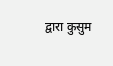द्वारा कुसुम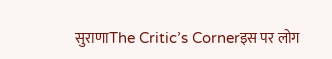सुराणाThe Critic’s Cornerइस पर लोग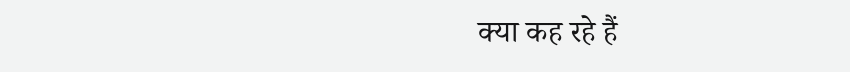क्या कह रहे हैं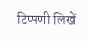टिप्पणी लिखें